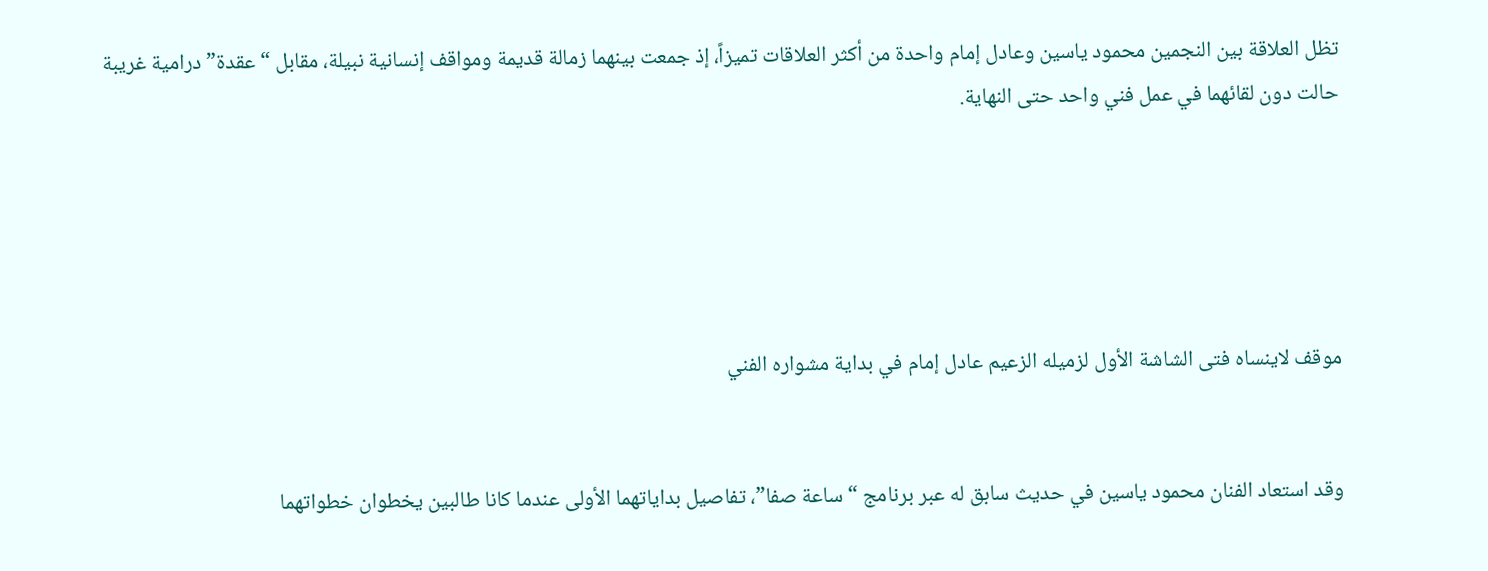تظل العلاقة بين النجمين محمود ياسين وعادل إمام واحدة من أكثر العلاقات تميزاً، إذ جمعت بينهما زمالة قديمة ومواقف إنسانية نبيلة، مقابل “عقدة” درامية غريبة حالت دون لقائهما في عمل فني واحد حتى النهاية.





موقف لاينساه فتى الشاشة الأول لزميله الزعيم عادل إمام في بداية مشواره الفني


وقد استعاد الفنان محمود ياسين في حديث سابق له عبر برنامج “ساعة صفا”، تفاصيل بداياتهما الأولى عندما كانا طالبين يخطوان خطواتهما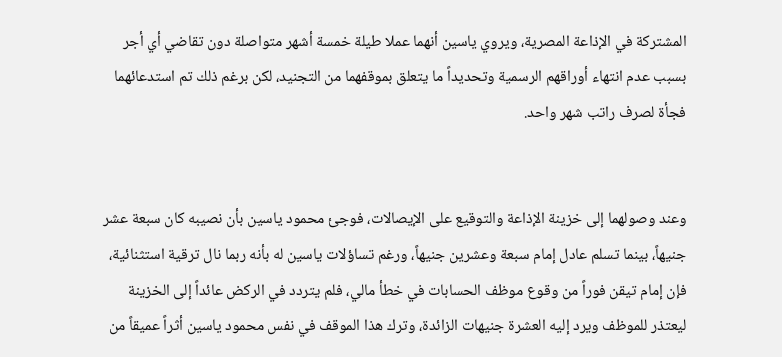المشتركة في الإذاعة المصرية، ويروي ياسين أنهما عملا طيلة خمسة أشهر متواصلة دون تقاضي أي أجر بسبب عدم انتهاء أوراقهم الرسمية وتحديداً ما يتعلق بموقفهما من التجنيد، لكن برغم ذلك تم استدعائهما فجأة لصرف راتب شهر واحد.


وعند وصولهما إلى خزينة الإذاعة والتوقيع على الإيصالات، فوجئ محمود ياسين بأن نصيبه كان سبعة عشر جنيهاً، بينما تسلم عادل إمام سبعة وعشرين جنيهاً، ورغم تساؤلات ياسين له بأنه ربما نال ترقية استثنائية، فإن إمام تيقن فوراً من وقوع موظف الحسابات في خطأ مالي، فلم يتردد في الركض عائداً إلى الخزينة ليعتذر للموظف ويرد إليه العشرة جنيهات الزائدة، وترك هذا الموقف في نفس محمود ياسين أثراً عميقاً من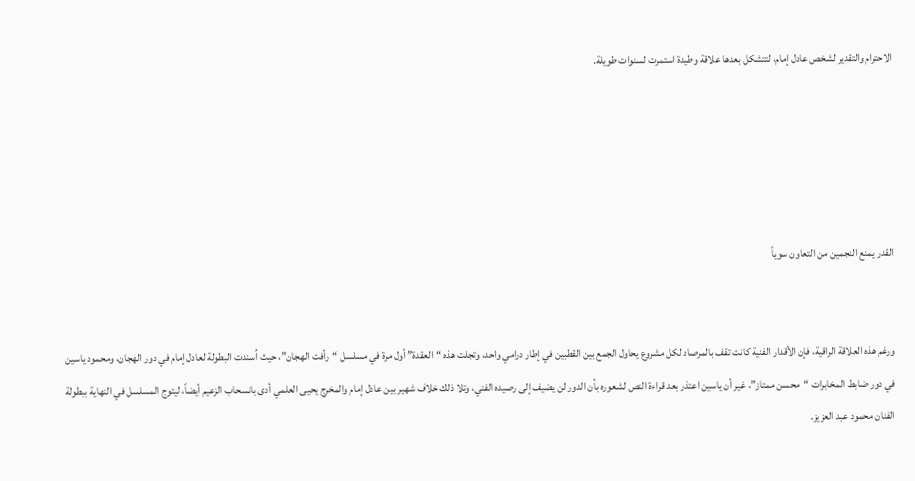الاحترام والتقدير لشخص عادل إمام، لتتشكل بعدها علاقة وطيدة استمرت لسنوات طويلة.





القدر يمنع النجمين من التعاون سوياً


ورغم هذه العلاقة الراقية، فإن الأقدار الفنية كانت تقف بالمرصاد لكل مشروع يحاول الجمع بين القطبين في إطار درامي واحد، وتجلت هذه “العقدة” أول مرة في مسلسل “رأفت الهجان”، حيث اُسندت البطولة لعادل إمام في دور الهجان، ومحمود ياسين في دور ضابط المخابرات “محسن ممتاز”، غير أن ياسين اعتذر بعد قراءة النص لشعوره بأن الدور لن يضيف إلى رصيده الفني، وتلا ذلك خلاف شهير بين عادل إمام والمخرج يحيى العلمي أدى بانسحاب الزعيم أيضاً، ليتوج المسلسل في النهاية ببطولة الفنان محمود عبد العزيز.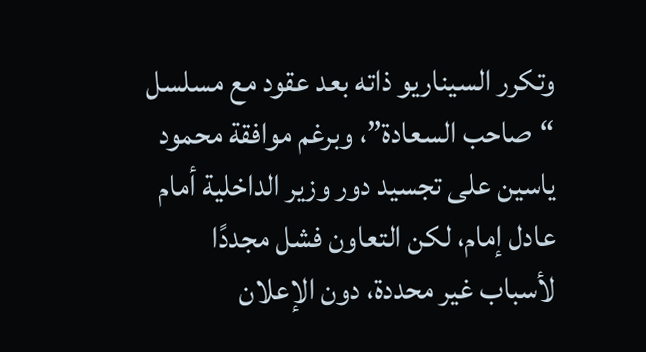وتكرر السيناريو ذاته بعد عقود مع مسلسل “صاحب السعادة”، وبرغم موافقة محمود ياسين على تجسيد دور وزير الداخلية أمام عادل إمام، لكن التعاون فشل مجددًا لأسباب غير محددة، دون الإعلان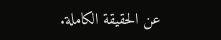عن الحقيقة الكاملة.